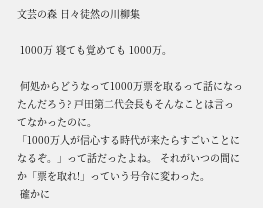文芸の森 日々徒然の川柳集

 1000万 寝ても覚めても 1000万。

 何処からどうなって1000万票を取るって話になったんだろう? 戸田第二代会長もそんなことは言ってなかったのに。
「1000万人が信心する時代が来たらすごいことになるぞ。」って話だったよね。 それがいつの間にか「票を取れ!」っていう号令に変わった。
 確かに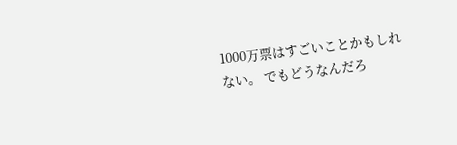1000万票はすごいことかもしれない。 でもどうなんだろ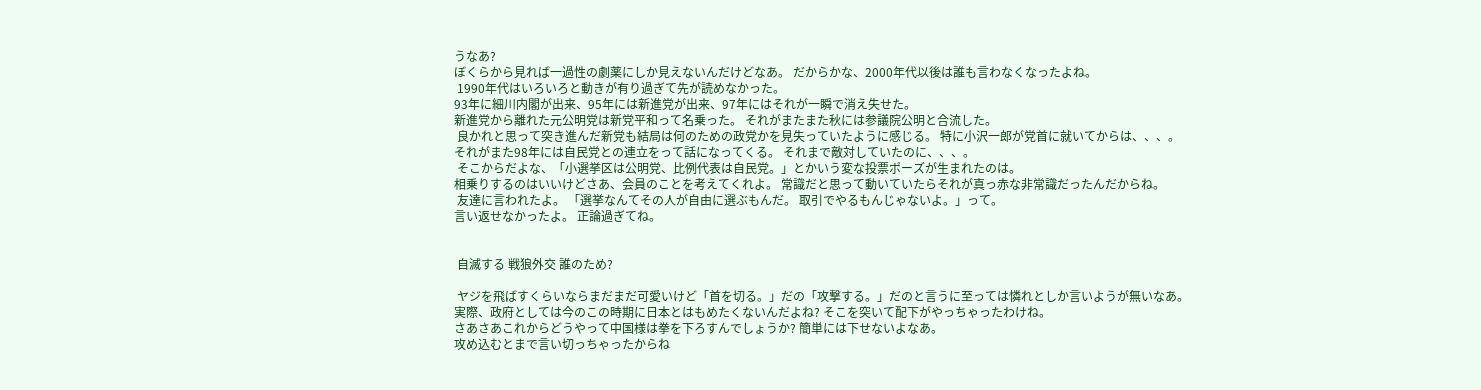うなあ?
ぼくらから見れば一過性の劇薬にしか見えないんだけどなあ。 だからかな、2000年代以後は誰も言わなくなったよね。
 1990年代はいろいろと動きが有り過ぎて先が読めなかった。
93年に細川内閣が出来、95年には新進党が出来、97年にはそれが一瞬で消え失せた。
新進党から離れた元公明党は新党平和って名乗った。 それがまたまた秋には参議院公明と合流した。
 良かれと思って突き進んだ新党も結局は何のための政党かを見失っていたように感じる。 特に小沢一郎が党首に就いてからは、、、。
それがまた98年には自民党との連立をって話になってくる。 それまで敵対していたのに、、、。
 そこからだよな、「小選挙区は公明党、比例代表は自民党。」とかいう変な投票ポーズが生まれたのは。
相乗りするのはいいけどさあ、会員のことを考えてくれよ。 常識だと思って動いていたらそれが真っ赤な非常識だったんだからね。
 友達に言われたよ。 「選挙なんてその人が自由に選ぶもんだ。 取引でやるもんじゃないよ。」って。
言い返せなかったよ。 正論過ぎてね。


 自滅する 戦狼外交 誰のため?

 ヤジを飛ばすくらいならまだまだ可愛いけど「首を切る。」だの「攻撃する。」だのと言うに至っては憐れとしか言いようが無いなあ。
実際、政府としては今のこの時期に日本とはもめたくないんだよね? そこを突いて配下がやっちゃったわけね。
さあさあこれからどうやって中国様は拳を下ろすんでしょうか? 簡単には下せないよなあ。
攻め込むとまで言い切っちゃったからね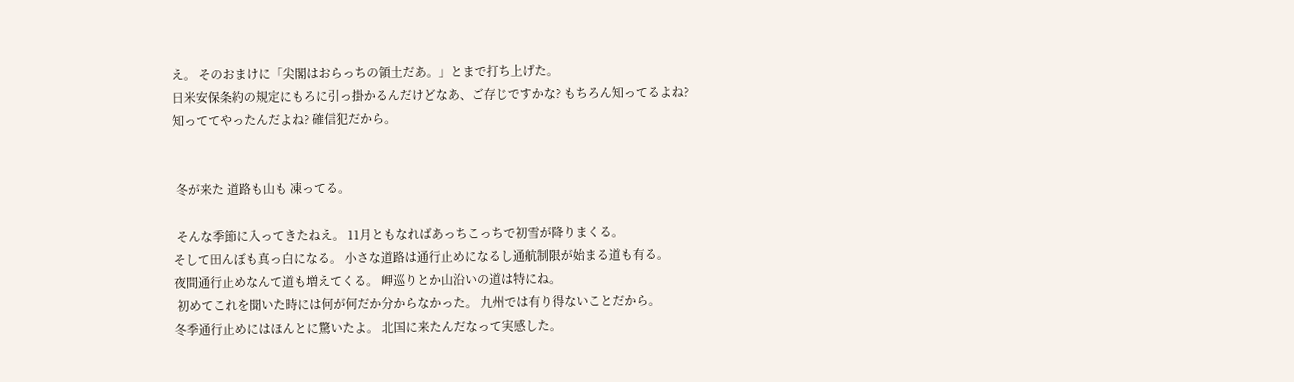え。 そのおまけに「尖閣はおらっちの領土だあ。」とまで打ち上げた。
日米安保条約の規定にもろに引っ掛かるんだけどなあ、ご存じですかな? もちろん知ってるよね?
知っててやったんだよね? 確信犯だから。


 冬が来た 道路も山も 凍ってる。

 そんな季節に入ってきたねえ。 11月ともなればあっちこっちで初雪が降りまくる。
そして田んぼも真っ白になる。 小さな道路は通行止めになるし通航制限が始まる道も有る。
夜間通行止めなんて道も増えてくる。 岬巡りとか山沿いの道は特にね。
 初めてこれを聞いた時には何が何だか分からなかった。 九州では有り得ないことだから。
冬季通行止めにはほんとに驚いたよ。 北国に来たんだなって実感した。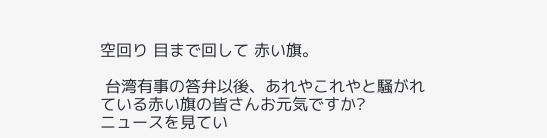空回り 目まで回して 赤い旗。

 台湾有事の答弁以後、あれやこれやと騒がれている赤い旗の皆さんお元気ですか?
ニュースを見てい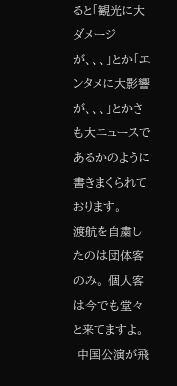ると「観光に大ダメージが、、、」とか「エンタメに大影響が、、、」とかさも大ニュースであるかのように書きまくられております。
渡航を自粛したのは団体客のみ。 個人客は今でも堂々と来てますよ。
 中国公演が飛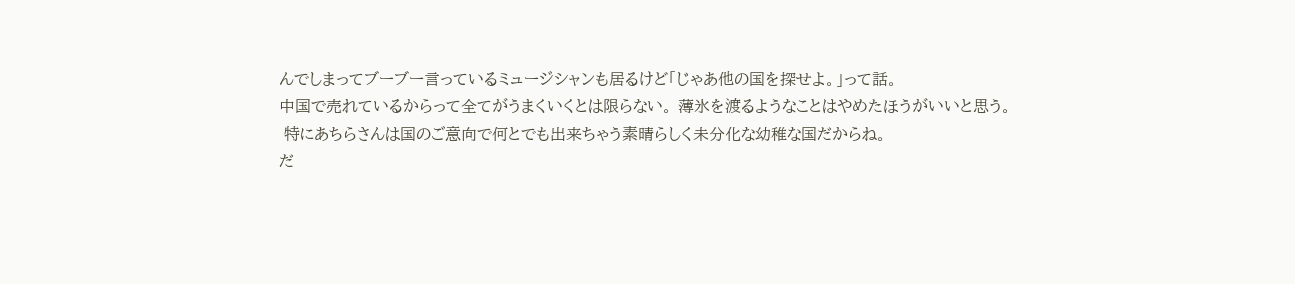んでしまってブーブー言っているミュージシャンも居るけど「じゃあ他の国を探せよ。」って話。
中国で売れているからって全てがうまくいくとは限らない。 薄氷を渡るようなことはやめたほうがいいと思う。
 特にあちらさんは国のご意向で何とでも出来ちゃう素晴らしく未分化な幼稚な国だからね。
だ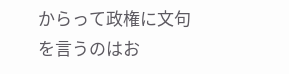からって政権に文句を言うのはお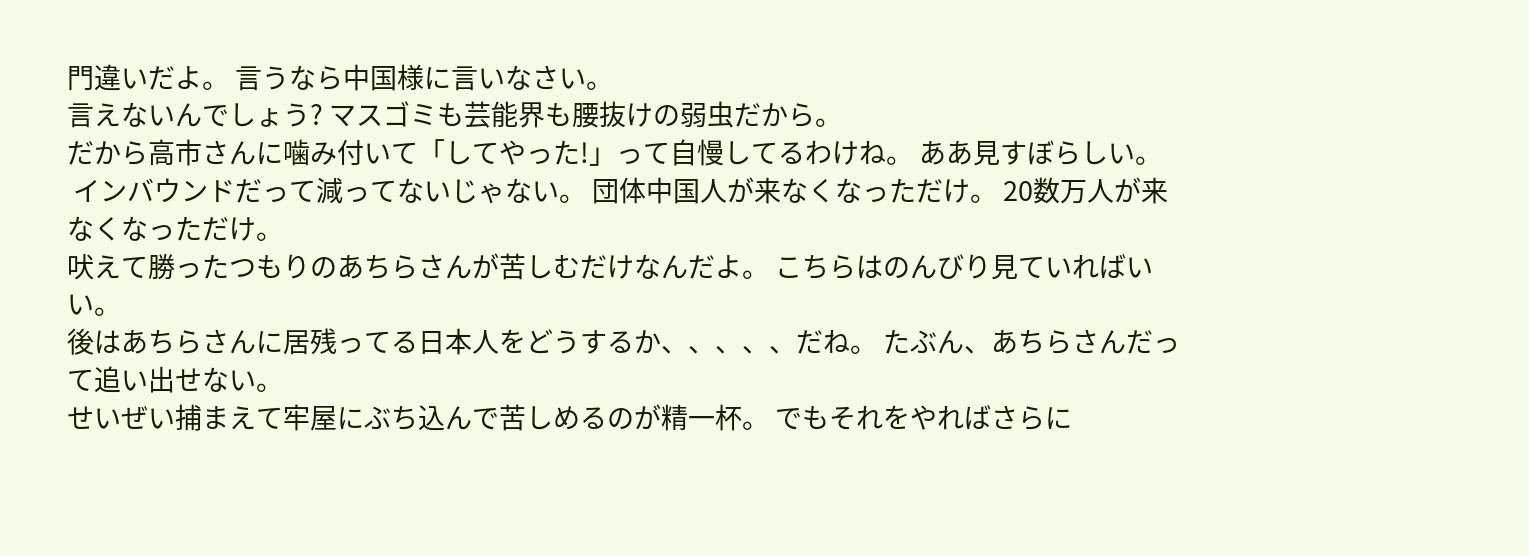門違いだよ。 言うなら中国様に言いなさい。
言えないんでしょう? マスゴミも芸能界も腰抜けの弱虫だから。
だから高市さんに噛み付いて「してやった!」って自慢してるわけね。 ああ見すぼらしい。
 インバウンドだって減ってないじゃない。 団体中国人が来なくなっただけ。 20数万人が来なくなっただけ。
吠えて勝ったつもりのあちらさんが苦しむだけなんだよ。 こちらはのんびり見ていればいい。
後はあちらさんに居残ってる日本人をどうするか、、、、、だね。 たぶん、あちらさんだって追い出せない。
せいぜい捕まえて牢屋にぶち込んで苦しめるのが精一杯。 でもそれをやればさらに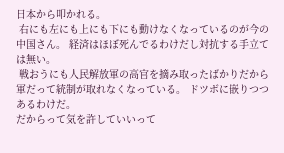日本から叩かれる。
 右にも左にも上にも下にも動けなくなっているのが今の中国さん。 経済はほぼ死んでるわけだし対抗する手立ては無い。
 戦おうにも人民解放軍の高官を摘み取ったばかりだから軍だって統制が取れなくなっている。 ドツボに嵌りつつあるわけだ。
だからって気を許していいって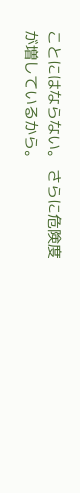ことにはならない。 さらに危険度が増しているから。